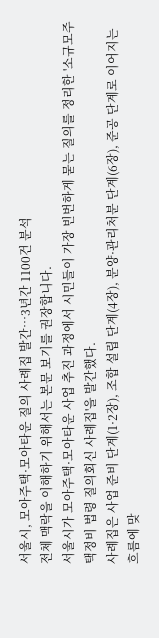서울시, 모아주택·모아타운 질의 사례집 발간…3년간 1100건 분석
전체 맥락을 이해하기 위해서는 본문 보기를 권장합니다.
서울시가 모아주택·모아타운 사업 추진 과정에서 시민들이 가장 빈번하게 묻는 질의를 정리한 '소규모주택정비 법령 질의회신 사례집'을 발간했다.
사례집은 사업 준비 단계(1·2장), 조합 설립 단계(4장), 분양·관리처분 단계(6장), 준공 단계로 이어지는 흐름에 맞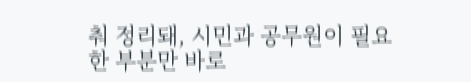춰 정리돼, 시민과 공무원이 필요한 부분만 바로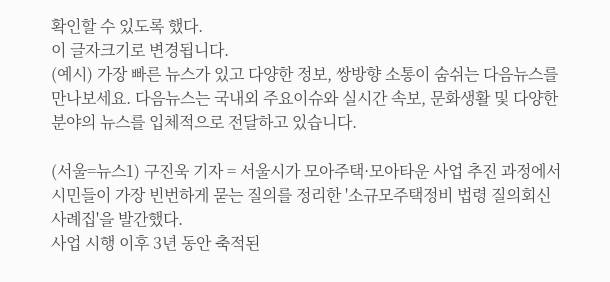확인할 수 있도록 했다.
이 글자크기로 변경됩니다.
(예시) 가장 빠른 뉴스가 있고 다양한 정보, 쌍방향 소통이 숨쉬는 다음뉴스를 만나보세요. 다음뉴스는 국내외 주요이슈와 실시간 속보, 문화생활 및 다양한 분야의 뉴스를 입체적으로 전달하고 있습니다.

(서울=뉴스1) 구진욱 기자 = 서울시가 모아주택·모아타운 사업 추진 과정에서 시민들이 가장 빈번하게 묻는 질의를 정리한 '소규모주택정비 법령 질의회신 사례집'을 발간했다.
사업 시행 이후 3년 동안 축적된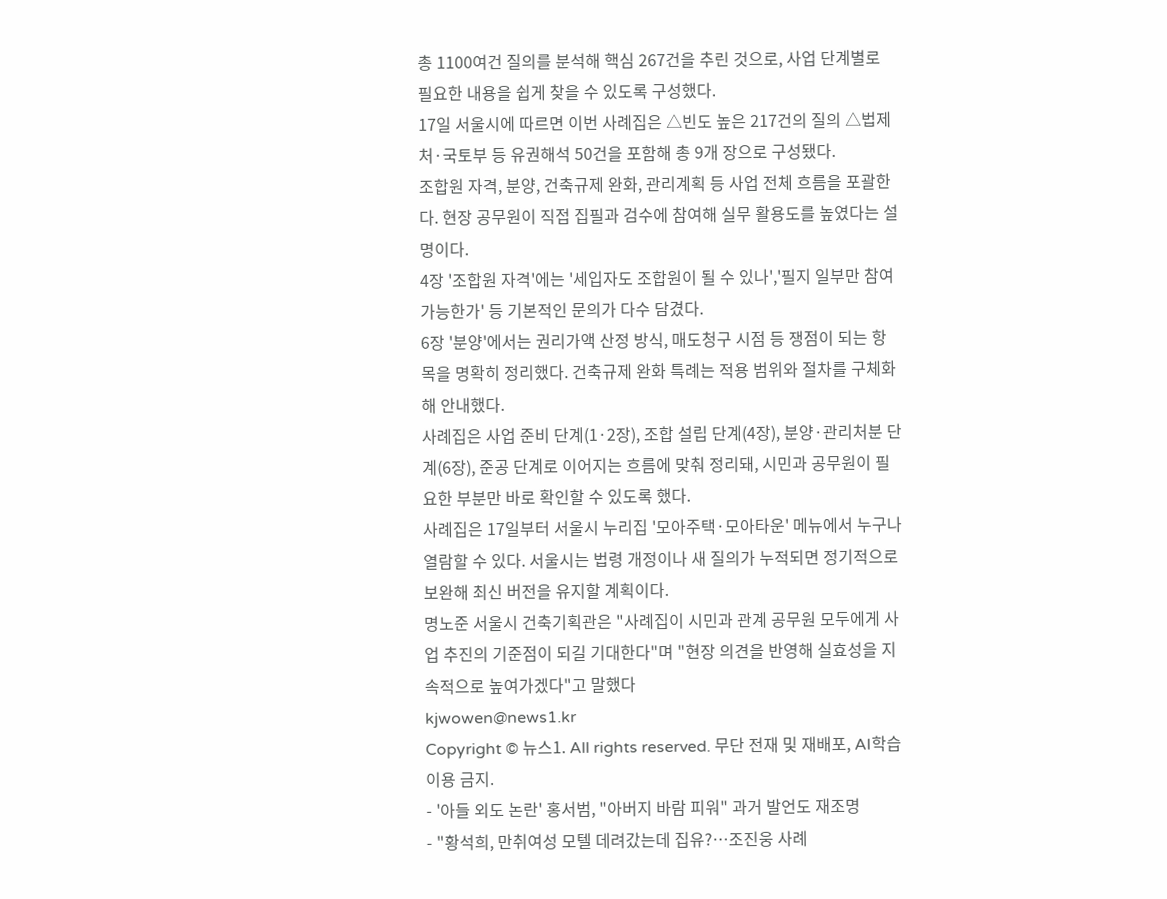총 1100여건 질의를 분석해 핵심 267건을 추린 것으로, 사업 단계별로 필요한 내용을 쉽게 찾을 수 있도록 구성했다.
17일 서울시에 따르면 이번 사례집은 △빈도 높은 217건의 질의 △법제처·국토부 등 유권해석 50건을 포함해 총 9개 장으로 구성됐다.
조합원 자격, 분양, 건축규제 완화, 관리계획 등 사업 전체 흐름을 포괄한다. 현장 공무원이 직접 집필과 검수에 참여해 실무 활용도를 높였다는 설명이다.
4장 '조합원 자격'에는 '세입자도 조합원이 될 수 있나','필지 일부만 참여 가능한가' 등 기본적인 문의가 다수 담겼다.
6장 '분양'에서는 권리가액 산정 방식, 매도청구 시점 등 쟁점이 되는 항목을 명확히 정리했다. 건축규제 완화 특례는 적용 범위와 절차를 구체화해 안내했다.
사례집은 사업 준비 단계(1·2장), 조합 설립 단계(4장), 분양·관리처분 단계(6장), 준공 단계로 이어지는 흐름에 맞춰 정리돼, 시민과 공무원이 필요한 부분만 바로 확인할 수 있도록 했다.
사례집은 17일부터 서울시 누리집 '모아주택·모아타운' 메뉴에서 누구나 열람할 수 있다. 서울시는 법령 개정이나 새 질의가 누적되면 정기적으로 보완해 최신 버전을 유지할 계획이다.
명노준 서울시 건축기획관은 "사례집이 시민과 관계 공무원 모두에게 사업 추진의 기준점이 되길 기대한다"며 "현장 의견을 반영해 실효성을 지속적으로 높여가겠다"고 말했다
kjwowen@news1.kr
Copyright © 뉴스1. All rights reserved. 무단 전재 및 재배포, AI학습 이용 금지.
- '아들 외도 논란' 홍서범, "아버지 바람 피워" 과거 발언도 재조명
- "황석희, 만취여성 모텔 데려갔는데 집유?…조진웅 사례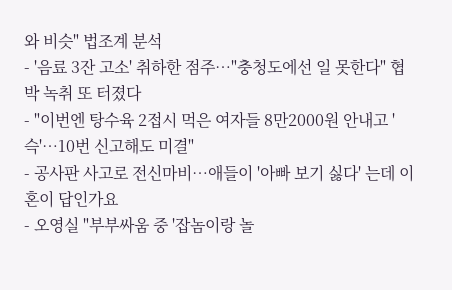와 비슷" 법조계 분석
- '음료 3잔 고소' 취하한 점주…"충청도에선 일 못한다" 협박 녹취 또 터졌다
- "이번엔 탕수육 2접시 먹은 여자들 8만2000원 안내고 '슥'…10번 신고해도 미결"
- 공사판 사고로 전신마비…애들이 '아빠 보기 싫다' 는데 이혼이 답인가요
- 오영실 "부부싸움 중 '잡놈이랑 놀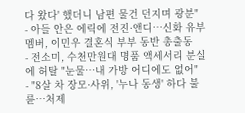다 왔다' 했더니 남편 물건 던지며 광분"
- 아들 안은 에릭에 전진·앤디…신화 유부 멤버, 이민우 결혼식 부부 동반 총출동
- 전소미, 수천만원대 명품 액세서리 분실에 허탈 "눈물…내 가방 어디에도 없어"
- "8살 차 장모·사위, '누나 동생' 하다 불륜…처제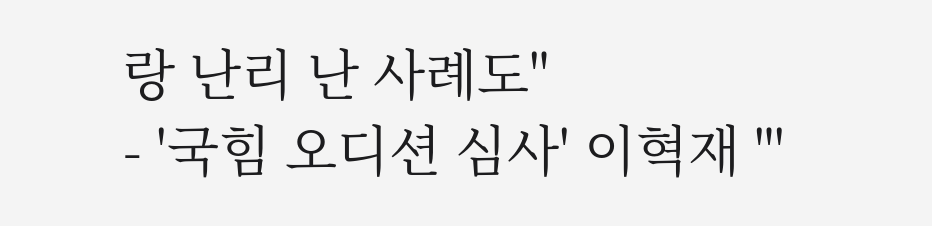랑 난리 난 사례도"
- '국힘 오디션 심사' 이혁재 "'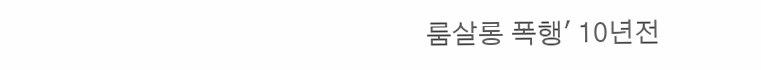룸살롱 폭행' 10년전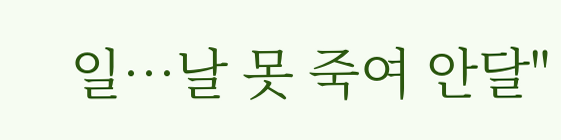일…날 못 죽여 안달"